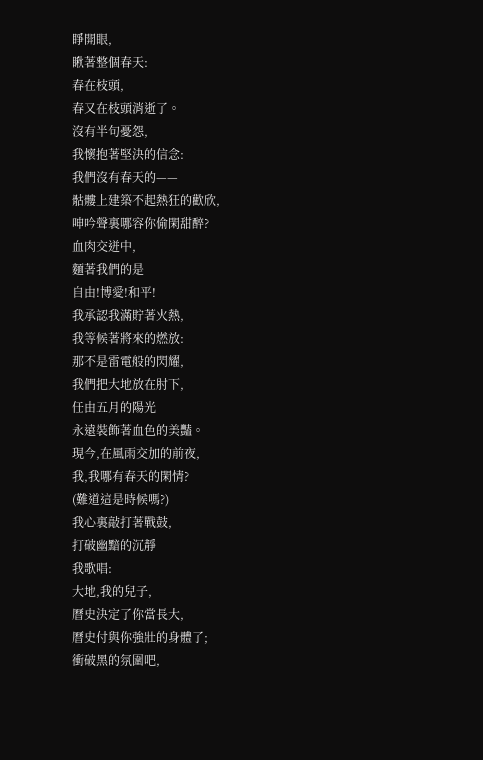睜開眼,
瞅著整個春天:
春在枝頭,
春又在枝頭消逝了。
沒有半句憂怨,
我懷抱著堅決的信念:
我們沒有春天的——
骷髏上建築不起熱狂的歡欣,
呻吟聲裏哪容你偷閑甜醉?
血肉交迸中,
麵著我們的是
自由!博愛!和平!
我承認我滿貯著火熱,
我等候著將來的燃放:
那不是雷電般的閃耀,
我們把大地放在肘下,
任由五月的陽光
永遠裝飾著血色的美豔。
現今,在風雨交加的前夜,
我,我哪有春天的閑情?
(難道這是時候嗎?)
我心裏敲打著戰鼓,
打破幽黯的沉靜
我歌唱:
大地,我的兒子,
曆史決定了你當長大,
曆史付與你強壯的身體了;
衝破黑的氛圍吧,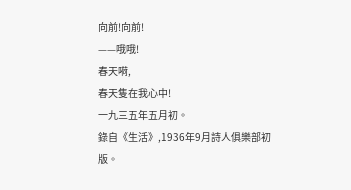向前!向前!
——哦哦!
春天嗬,
春天隻在我心中!
一九三五年五月初。
錄自《生活》,1936年9月詩人俱樂部初版。